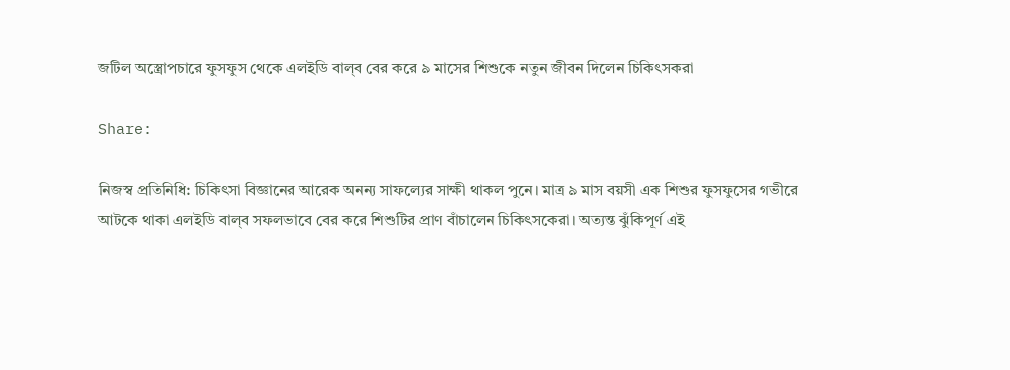জটিল অস্ত্রোপচারে ফুসফুস থেকে এলইডি বাল্‌ব বের করে ৯ মাসের শিশুকে নতুন জীবন দিলেন চিকি‍ৎসকরা

Share:

নিজস্ব প্রতিনিধি: চিকিৎসা বিজ্ঞানের আরেক অনন্য সাফল্যের সাক্ষী থাকল পুনে। মাত্র ৯ মাস বয়সী এক শিশুর ফুসফুসের গভীরে আটকে থাকা এলইডি বাল্‌ব সফলভাবে বের করে শিশুটির প্রাণ বাঁচালেন চিকিৎসকেরা। অত্যন্ত ঝুঁকিপূর্ণ এই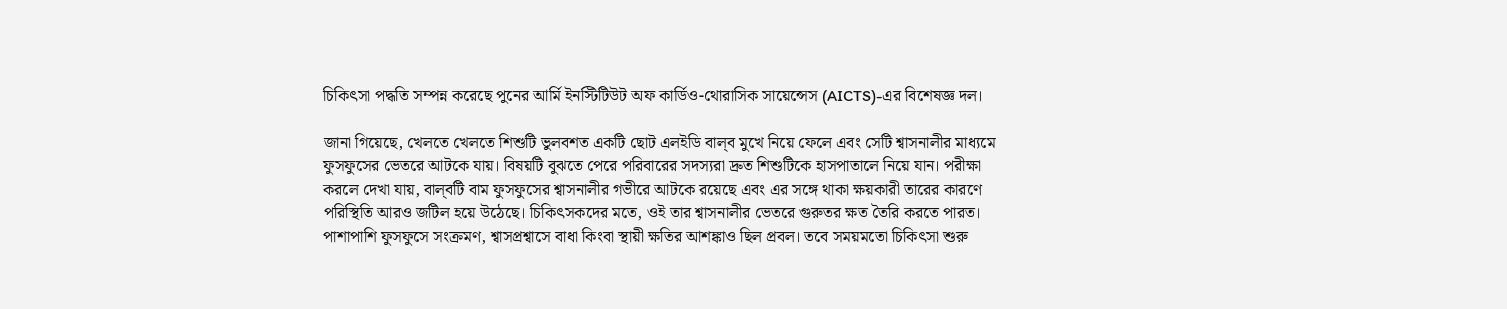চিকিৎসা পদ্ধতি সম্পন্ন করেছে পুনের আর্মি ইনস্টিটিউট অফ কার্ডিও-থোরাসিক সায়েন্সেস (AICTS)-এর বিশেষজ্ঞ দল।

জানা গিয়েছে, খেলতে খেলতে শিশুটি ভুলবশত একটি ছোট এলইডি বাল্‌ব মুখে নিয়ে ফেলে এবং সেটি শ্বাসনালীর মাধ্যমে ফুসফুসের ভেতরে আটকে যায়। বিষয়টি বুঝতে পেরে পরিবারের সদস্যরা দ্রুত শিশুটিকে হাসপাতালে নিয়ে যান। পরীক্ষা করলে দেখা যায়, বাল্‌বটি বাম ফুসফুসের শ্বাসনালীর গভীরে আটকে রয়েছে এবং এর সঙ্গে থাকা ক্ষয়কারী তারের কারণে পরিস্থিতি আরও জটিল হয়ে উঠেছে। চিকিৎসকদের মতে, ওই তার শ্বাসনালীর ভেতরে গুরুতর ক্ষত তৈরি করতে পারত। পাশাপাশি ফুসফুসে সংক্রমণ, শ্বাসপ্রশ্বাসে বাধা কিংবা স্থায়ী ক্ষতির আশঙ্কাও ছিল প্রবল। তবে সময়মতো চিকিৎসা শুরু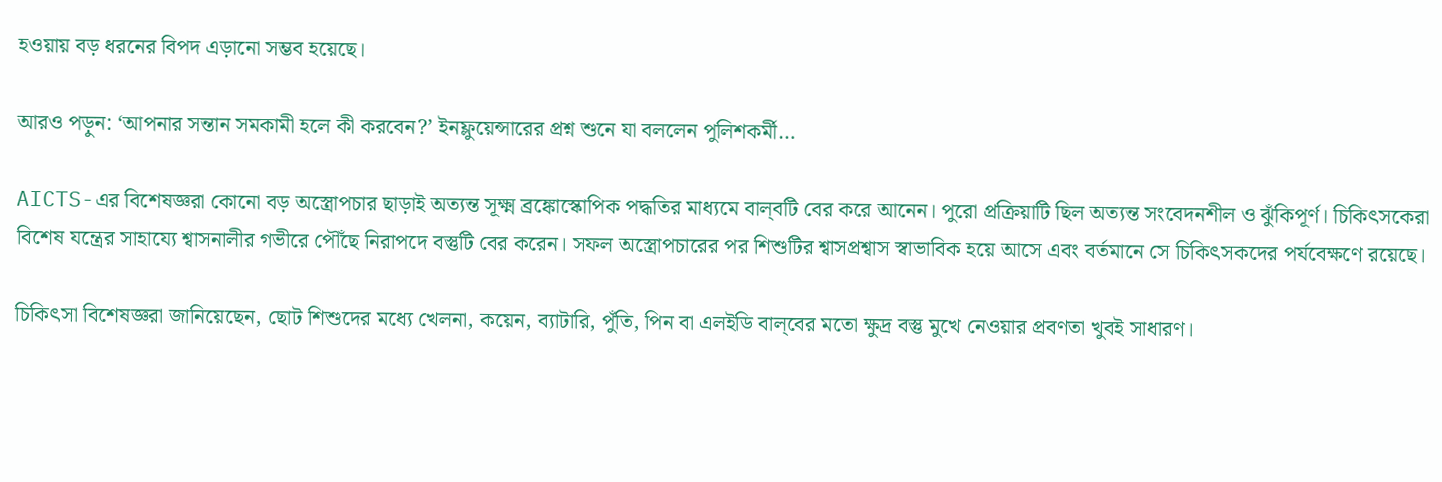হওয়ায় বড় ধরনের বিপদ এড়ানো সম্ভব হয়েছে।

আরও পড়ুন: ‘আপনার সন্তান সমকামী হলে কী করবেন?’ ইনফ্লুয়েন্সারের প্রশ্ন শুনে যা বললেন পুলিশকর্মী…

AICTS-এর বিশেষজ্ঞরা কোনো বড় অস্ত্রোপচার ছাড়াই অত্যন্ত সূক্ষ্ম ব্রঙ্কোস্কোপিক পদ্ধতির মাধ্যমে বাল্‌বটি বের করে আনেন। পুরো প্রক্রিয়াটি ছিল অত্যন্ত সংবেদনশীল ও ঝুঁকিপূর্ণ। চিকিৎসকেরা বিশেষ যন্ত্রের সাহায্যে শ্বাসনালীর গভীরে পৌঁছে নিরাপদে বস্তুটি বের করেন। সফল অস্ত্রোপচারের পর শিশুটির শ্বাসপ্রশ্বাস স্বাভাবিক হয়ে আসে এবং বর্তমানে সে চিকিৎসকদের পর্যবেক্ষণে রয়েছে।

চিকিৎসা বিশেষজ্ঞরা জানিয়েছেন, ছোট শিশুদের মধ্যে খেলনা, কয়েন, ব্যাটারি, পুঁতি, পিন বা এলইডি বাল্‌বের মতো ক্ষুদ্র বস্তু মুখে নেওয়ার প্রবণতা খুবই সাধারণ।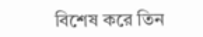বিশেষ করে তিন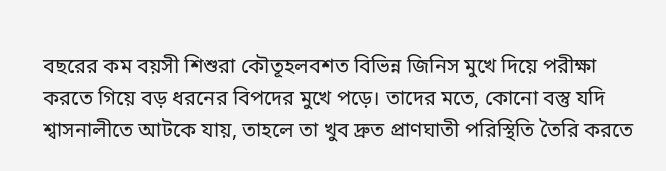বছরের কম বয়সী শিশুরা কৌতূহলবশত বিভিন্ন জিনিস মুখে দিয়ে পরীক্ষা করতে গিয়ে বড় ধরনের বিপদের মুখে পড়ে। তাদের মতে, কোনো বস্তু যদি শ্বাসনালীতে আটকে যায়, তাহলে তা খুব দ্রুত প্রাণঘাতী পরিস্থিতি তৈরি করতে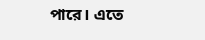পারে। এতে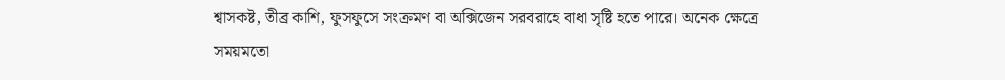শ্বাসকষ্ট, তীব্র কাশি, ফুসফুসে সংক্রমণ বা অক্সিজেন সরবরাহে বাধা সৃষ্টি হতে পারে। অনেক ক্ষেত্রে সময়মতো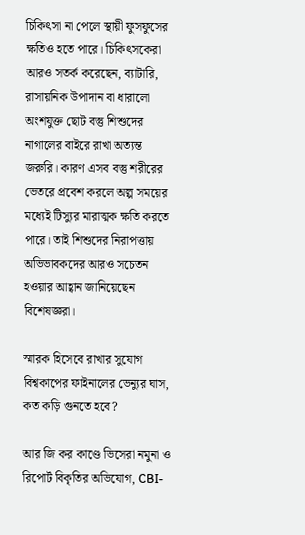চিকিৎসা না পেলে স্থায়ী ফুসফুসের ক্ষতিও হতে পারে। চিকিৎসকেরা আরও সতর্ক করেছেন, ব্যাটারি, রাসায়নিক উপাদান বা ধারালো অংশযুক্ত ছোট বস্তু শিশুদের নাগালের বাইরে রাখা অত্যন্ত জরুরি। কারণ এসব বস্তু শরীরের ভেতরে প্রবেশ করলে অল্প সময়ের মধ্যেই টিস্যুর মারাত্মক ক্ষতি করতে পারে। তাই শিশুদের নিরাপত্তায় অভিভাবকদের আরও সচেতন হওয়ার আহ্বান জানিয়েছেন বিশেষজ্ঞরা।

স্মারক হিসেবে রাখার সুযোগ বিশ্বকাপের ফাইনালের ভেন্যুর ঘাস, কত কড়ি গুনতে হবে?

আর জি কর কাণ্ডে ভিসেরা নমুনা ও রিপোর্ট বিকৃতির অভিযোগ, CBI-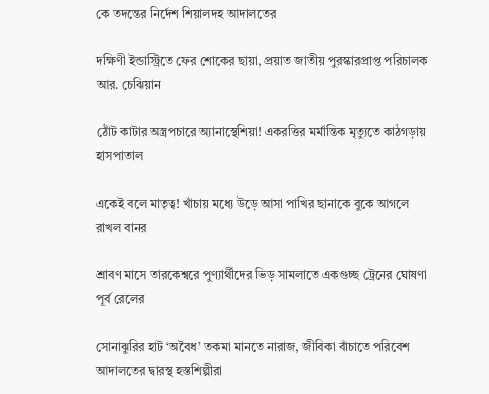কে তদন্তের নির্দেশ শিয়ালদহ আদালতের

দক্ষিণী ইন্ডাস্ট্রিতে ফের শোকের ছায়া, প্রয়াত জাতীয় পুরস্কারপ্রাপ্ত পরিচালক আর. চেঝিয়ান

ঠোঁট কাটার অস্ত্রপচারে অ্যানাস্থেশিয়া! একরত্তির মর্মান্তিক মৃত্যুতে কাঠগড়ায় হাসপাতাল

একেই বলে মাতৃত্ব! খাঁচায় মধ্যে উড়ে আসা পাখির ছানাকে বুকে আগলে রাখল বানর

শ্রাবণ মাসে তারকেশ্বরে পুণ্যার্থীদের ভিড় সামলাতে একগুচ্ছ ট্রেনের ঘোষণা পূর্ব রেলের

সোনাঝুরির হাট ‘অবৈধ’ তকমা মানতে নারাজ, জীবিকা বাঁচাতে পরিবেশ আদালতের দ্বারস্থ হস্তশিল্পীরা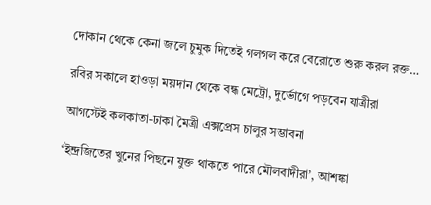দোকান থেকে কেনা জলে চুমুক দিতেই গলগল করে বেরোতে শুরু করল রক্ত…

রবির সকালে হাওড়া ময়দান থেকে বন্ধ মেট্রো, দুর্ভোগে পড়বেন যাত্রীরা

আগস্টেই কলকাতা-ঢাকা মৈত্রী এক্সপ্রেস চালুর সম্ভাবনা

‘ইন্দ্রজিতের খুনের পিছনে যুক্ত থাকতে পারে মৌলবাদীরা’, আশঙ্কা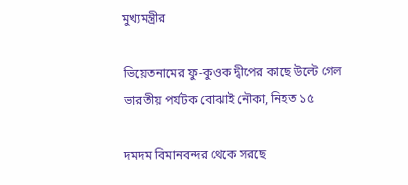মুখ্যমন্ত্রীর

ভিয়েতনামের ফু-কুওক দ্বীপের কাছে উল্টে গেল ভারতীয় পর্যটক বোঝাই নৌকা, নিহত ১৫

দমদম বিমানবন্দর থেকে সরছে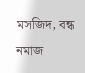মসজিদ, বন্ধ নমাজ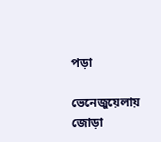পড়া

ভেনেজুয়েলায় জোড়া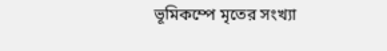ভূমিকম্পে মৃতের সংখ্যা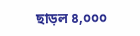ছাড়ল ৪,০০০